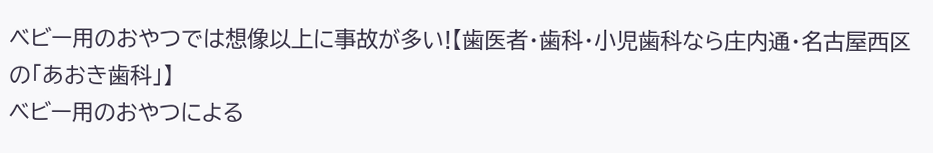ベビー用のおやつでは想像以上に事故が多い!【歯医者・歯科・小児歯科なら庄内通・名古屋西区の「あおき歯科」】
ベビー用のおやつによる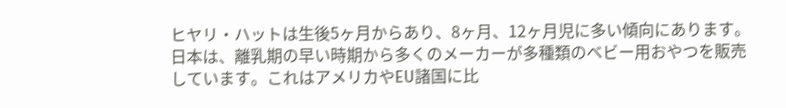ヒヤリ・ハットは生後5ヶ月からあり、8ヶ月、12ヶ月児に多い傾向にあります。
日本は、離乳期の早い時期から多くのメーカーが多種類のベビー用おやつを販売しています。これはアメリカやEU諸国に比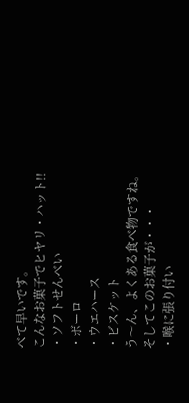べて早いです。
こんなお菓子でヒヤリ・ハット!!
・ソフトせんべい
・ボーロ
・ウエハース
・ビスケット
う〜ん、よくある食べ物ですね。
そしてこのお菓子が・・・
・喉に張り付い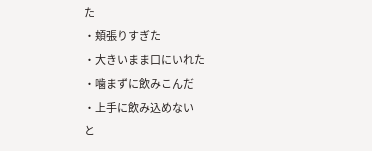た
・頬張りすぎた
・大きいまま口にいれた
・噛まずに飲みこんだ
・上手に飲み込めない
と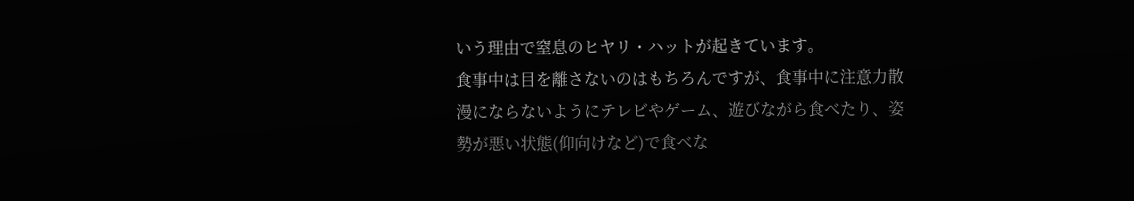いう理由で窒息のヒヤリ・ハットが起きています。
食事中は目を離さないのはもちろんですが、食事中に注意力散漫にならないようにテレビやゲーム、遊びながら食べたり、姿勢が悪い状態(仰向けなど)で食べな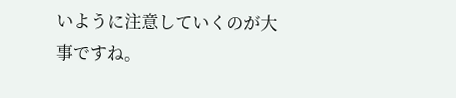いように注意していくのが大事ですね。